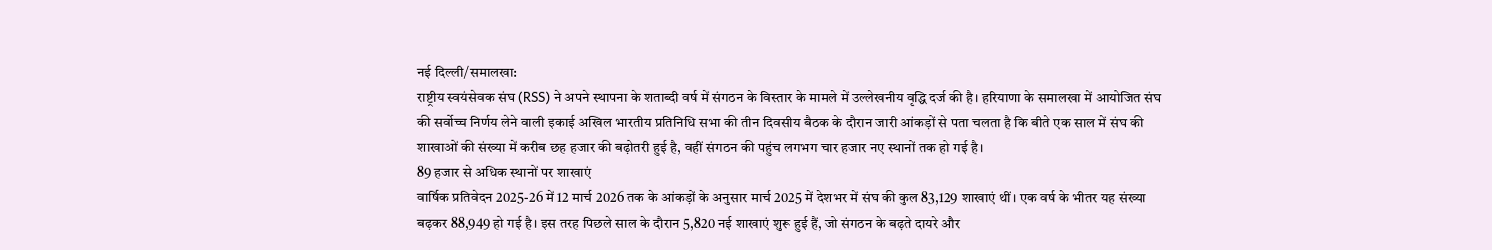नई दिल्ली/समालखा:
राष्ट्रीय स्वयंसेवक संघ (RSS) ने अपने स्थापना के शताब्दी वर्ष में संगठन के विस्तार के मामले में उल्लेखनीय वृद्धि दर्ज की है। हरियाणा के समालखा में आयोजित संघ की सर्वोच्च निर्णय लेने वाली इकाई अखिल भारतीय प्रतिनिधि सभा की तीन दिवसीय बैठक के दौरान जारी आंकड़ों से पता चलता है कि बीते एक साल में संघ की शाखाओं की संख्या में करीब छह हजार की बढ़ोतरी हुई है, वहीं संगठन की पहुंच लगभग चार हजार नए स्थानों तक हो गई है।
89 हजार से अधिक स्थानों पर शाखाएं
वार्षिक प्रतिवेदन 2025-26 में 12 मार्च 2026 तक के आंकड़ों के अनुसार मार्च 2025 में देशभर में संघ की कुल 83,129 शाखाएं थीं। एक वर्ष के भीतर यह संख्या बढ़कर 88,949 हो गई है। इस तरह पिछले साल के दौरान 5,820 नई शाखाएं शुरू हुई हैं, जो संगठन के बढ़ते दायरे और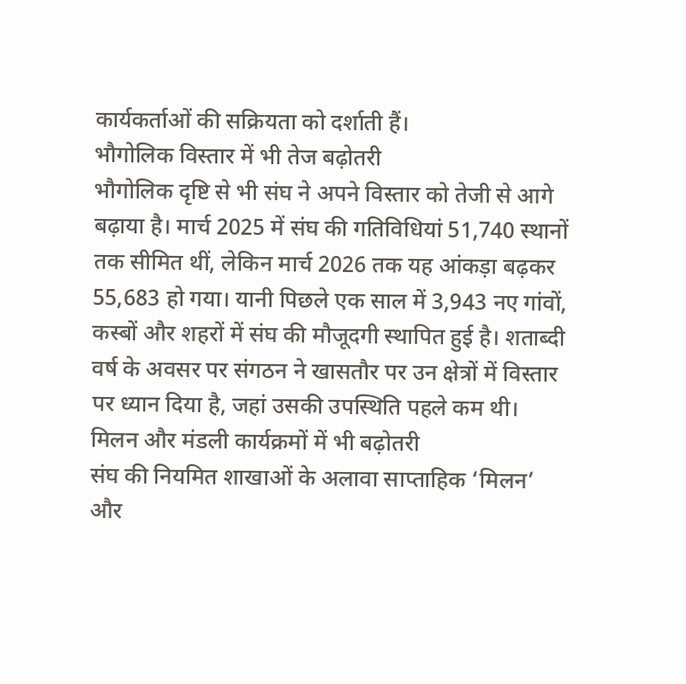कार्यकर्ताओं की सक्रियता को दर्शाती हैं।
भौगोलिक विस्तार में भी तेज बढ़ोतरी
भौगोलिक दृष्टि से भी संघ ने अपने विस्तार को तेजी से आगे बढ़ाया है। मार्च 2025 में संघ की गतिविधियां 51,740 स्थानों तक सीमित थीं, लेकिन मार्च 2026 तक यह आंकड़ा बढ़कर 55,683 हो गया। यानी पिछले एक साल में 3,943 नए गांवों, कस्बों और शहरों में संघ की मौजूदगी स्थापित हुई है। शताब्दी वर्ष के अवसर पर संगठन ने खासतौर पर उन क्षेत्रों में विस्तार पर ध्यान दिया है, जहां उसकी उपस्थिति पहले कम थी।
मिलन और मंडली कार्यक्रमों में भी बढ़ोतरी
संघ की नियमित शाखाओं के अलावा साप्ताहिक ‘मिलन’ और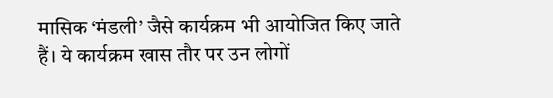मासिक ‘मंडली’ जैसे कार्यक्रम भी आयोजित किए जाते हैं। ये कार्यक्रम खास तौर पर उन लोगों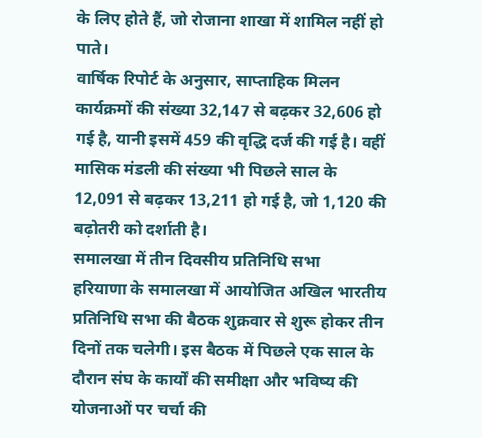के लिए होते हैं, जो रोजाना शाखा में शामिल नहीं हो पाते।
वार्षिक रिपोर्ट के अनुसार, साप्ताहिक मिलन कार्यक्रमों की संख्या 32,147 से बढ़कर 32,606 हो गई है, यानी इसमें 459 की वृद्धि दर्ज की गई है। वहीं मासिक मंडली की संख्या भी पिछले साल के 12,091 से बढ़कर 13,211 हो गई है, जो 1,120 की बढ़ोतरी को दर्शाती है।
समालखा में तीन दिवसीय प्रतिनिधि सभा
हरियाणा के समालखा में आयोजित अखिल भारतीय प्रतिनिधि सभा की बैठक शुक्रवार से शुरू होकर तीन दिनों तक चलेगी। इस बैठक में पिछले एक साल के दौरान संघ के कार्यों की समीक्षा और भविष्य की योजनाओं पर चर्चा की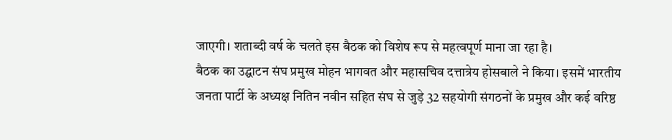जाएगी। शताब्दी वर्ष के चलते इस बैठक को विशेष रूप से महत्वपूर्ण माना जा रहा है।
बैठक का उद्घाटन संघ प्रमुख मोहन भागवत और महासचिव दत्तात्रेय होसबाले ने किया। इसमें भारतीय जनता पार्टी के अध्यक्ष नितिन नवीन सहित संघ से जुड़े 32 सहयोगी संगठनों के प्रमुख और कई वरिष्ठ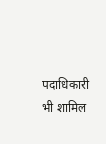पदाधिकारी भी शामिल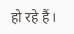हो रहे हैं।